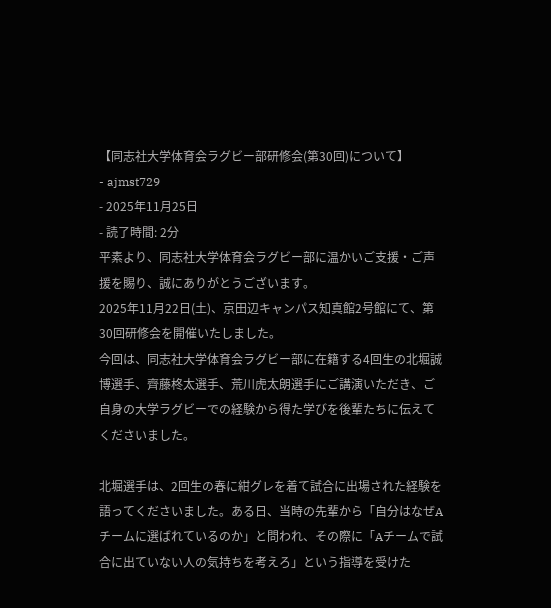【同志社大学体育会ラグビー部研修会(第30回)について】
- ajmst729
- 2025年11月25日
- 読了時間: 2分
平素より、同志社大学体育会ラグビー部に温かいご支援・ご声援を賜り、誠にありがとうございます。
2025年11月22日(土)、京田辺キャンパス知真館2号館にて、第30回研修会を開催いたしました。
今回は、同志社大学体育会ラグビー部に在籍する4回生の北堀誠博選手、齊藤柊太選手、荒川虎太朗選手にご講演いただき、ご自身の大学ラグビーでの経験から得た学びを後輩たちに伝えてくださいました。

北堀選手は、2回生の春に紺グレを着て試合に出場された経験を語ってくださいました。ある日、当時の先輩から「自分はなぜAチームに選ばれているのか」と問われ、その際に「Aチームで試合に出ていない人の気持ちを考えろ」という指導を受けた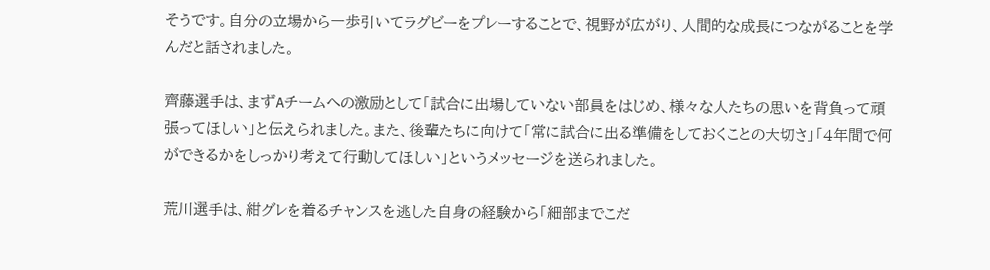そうです。自分の立場から一歩引いてラグビーをプレーすることで、視野が広がり、人間的な成長につながることを学んだと話されました。

齊藤選手は、まずAチームへの激励として「試合に出場していない部員をはじめ、様々な人たちの思いを背負って頑張ってほしい」と伝えられました。また、後輩たちに向けて「常に試合に出る準備をしておくことの大切さ」「4年間で何ができるかをしっかり考えて行動してほしい」というメッセージを送られました。

荒川選手は、紺グレを着るチャンスを逃した自身の経験から「細部までこだ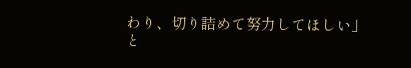わり、切り詰めて努力してほしい」と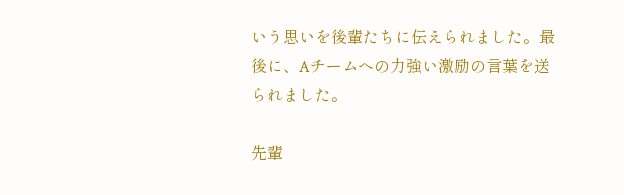いう思いを後輩たちに伝えられました。最後に、Aチームへの力強い激励の言葉を送られました。

先輩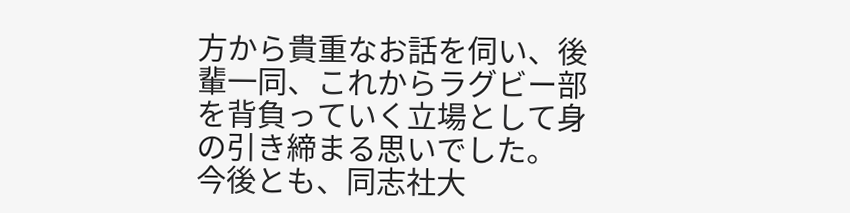方から貴重なお話を伺い、後輩一同、これからラグビー部を背負っていく立場として身の引き締まる思いでした。
今後とも、同志社大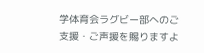学体育会ラグビー部へのご支援・ご声援を賜りますよ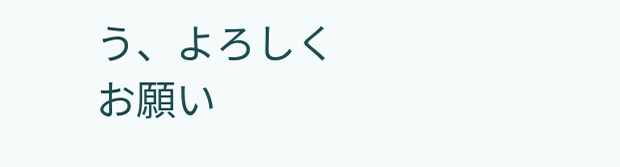う、よろしくお願い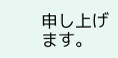申し上げます。